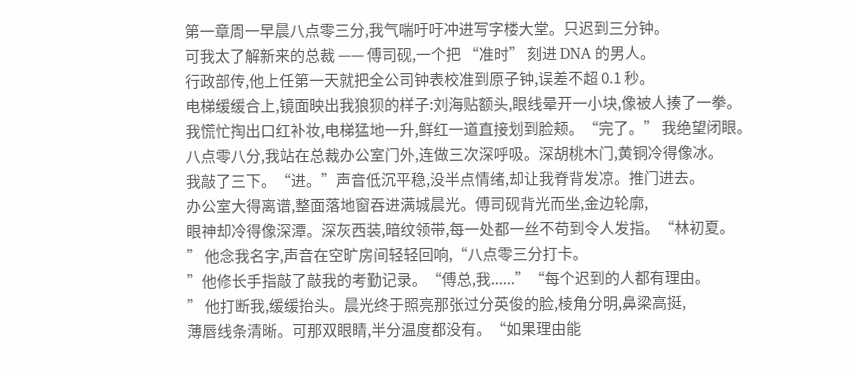第一章周一早晨八点零三分,我气喘吁吁冲进写字楼大堂。只迟到三分钟。
可我太了解新来的总裁 —— 傅司砚,一个把 “准时” 刻进 DNA 的男人。
行政部传,他上任第一天就把全公司钟表校准到原子钟,误差不超 0.1 秒。
电梯缓缓合上,镜面映出我狼狈的样子:刘海贴额头,眼线晕开一小块,像被人揍了一拳。
我慌忙掏出口红补妆,电梯猛地一升,鲜红一道直接划到脸颊。“完了。” 我绝望闭眼。
八点零八分,我站在总裁办公室门外,连做三次深呼吸。深胡桃木门,黄铜冷得像冰。
我敲了三下。“进。”声音低沉平稳,没半点情绪,却让我脊背发凉。推门进去。
办公室大得离谱,整面落地窗吞进满城晨光。傅司砚背光而坐,金边轮廓,
眼神却冷得像深潭。深灰西装,暗纹领带,每一处都一丝不苟到令人发指。“林初夏。
” 他念我名字,声音在空旷房间轻轻回响,“八点零三分打卡。
”他修长手指敲了敲我的考勤记录。“傅总,我......”“每个迟到的人都有理由。
” 他打断我,缓缓抬头。晨光终于照亮那张过分英俊的脸,棱角分明,鼻梁高挺,
薄唇线条清晰。可那双眼睛,半分温度都没有。“如果理由能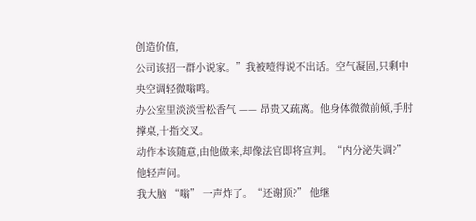创造价值,
公司该招一群小说家。”我被噎得说不出话。空气凝固,只剩中央空调轻微嗡鸣。
办公室里淡淡雪松香气 —— 昂贵又疏离。他身体微微前倾,手肘撑桌,十指交叉。
动作本该随意,由他做来,却像法官即将宣判。“内分泌失调?” 他轻声问。
我大脑 “嗡” 一声炸了。“还谢顶?” 他继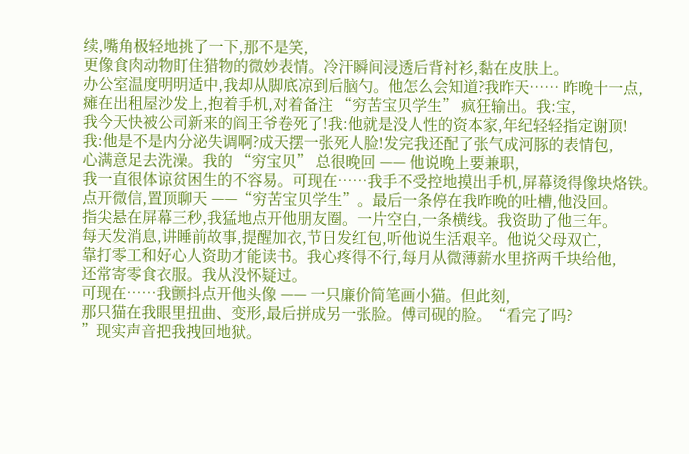续,嘴角极轻地挑了一下,那不是笑,
更像食肉动物盯住猎物的微妙表情。冷汗瞬间浸透后背衬衫,黏在皮肤上。
办公室温度明明适中,我却从脚底凉到后脑勺。他怎么会知道?我昨天…… 昨晚十一点,
瘫在出租屋沙发上,抱着手机,对着备注 “穷苦宝贝学生” 疯狂输出。我:宝,
我今天快被公司新来的阎王爷卷死了!我:他就是没人性的资本家,年纪轻轻指定谢顶!
我:他是不是内分泌失调啊?成天摆一张死人脸!发完我还配了张气成河豚的表情包,
心满意足去洗澡。我的 “穷宝贝” 总很晚回 —— 他说晚上要兼职,
我一直很体谅贫困生的不容易。可现在……我手不受控地摸出手机,屏幕烫得像块烙铁。
点开微信,置顶聊天 ——“穷苦宝贝学生”。最后一条停在我昨晚的吐槽,他没回。
指尖悬在屏幕三秒,我猛地点开他朋友圈。一片空白,一条横线。我资助了他三年。
每天发消息,讲睡前故事,提醒加衣,节日发红包,听他说生活艰辛。他说父母双亡,
靠打零工和好心人资助才能读书。我心疼得不行,每月从微薄薪水里挤两千块给他,
还常寄零食衣服。我从没怀疑过。
可现在……我颤抖点开他头像 —— 一只廉价简笔画小猫。但此刻,
那只猫在我眼里扭曲、变形,最后拼成另一张脸。傅司砚的脸。“看完了吗?
”现实声音把我拽回地狱。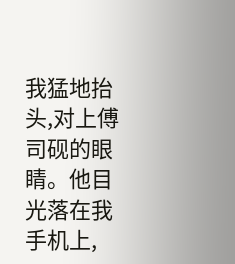我猛地抬头,对上傅司砚的眼睛。他目光落在我手机上,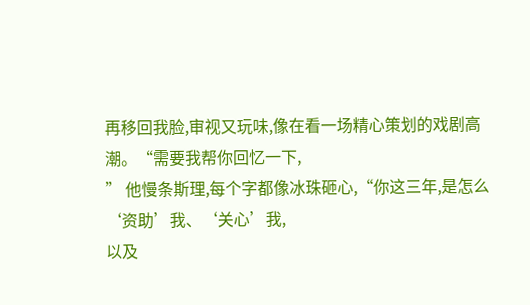再移回我脸,审视又玩味,像在看一场精心策划的戏剧高潮。“需要我帮你回忆一下,
” 他慢条斯理,每个字都像冰珠砸心,“你这三年,是怎么‘资助’我、‘关心’我,
以及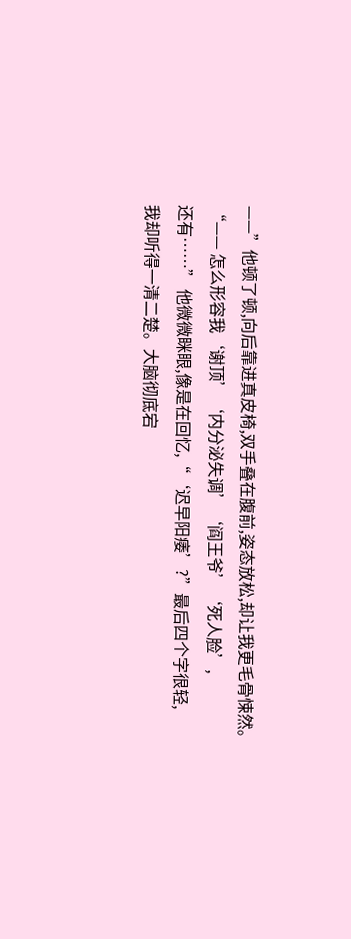——”他顿了顿,向后靠进真皮椅,双手叠在腹前,姿态放松,却让我更毛骨悚然。
“—— 怎么形容我‘谢顶’‘内分泌失调’‘阎王爷’‘死人脸’,
还有……” 他微微眯眼,像是在回忆,“‘迟早阳痿’?”最后四个字很轻,
我却听得一清二楚。大脑彻底宕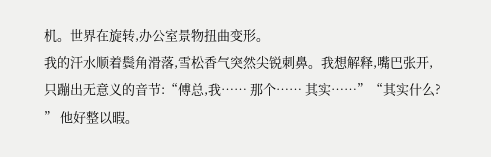机。世界在旋转,办公室景物扭曲变形。
我的汗水顺着鬓角滑落,雪松香气突然尖锐刺鼻。我想解释,嘴巴张开,
只蹦出无意义的音节:“傅总,我…… 那个…… 其实……”“其实什么?
” 他好整以暇。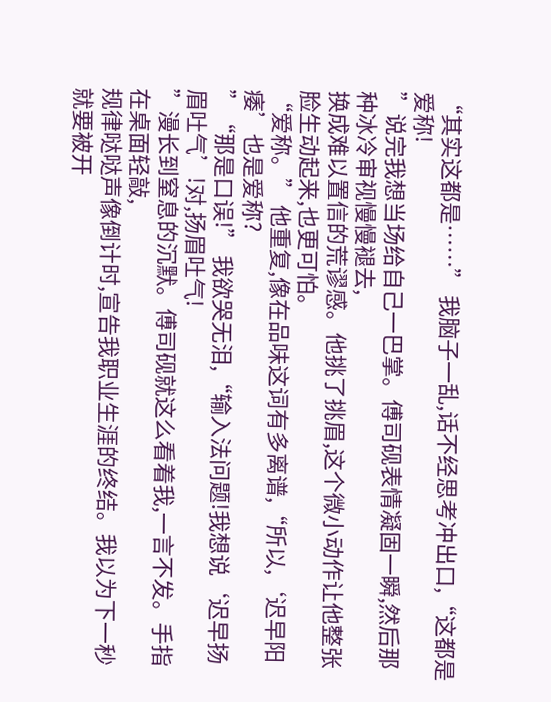“其实这都是……” 我脑子一乱,话不经思考冲出口,“这都是爱称!
”说完我想当场给自己一巴掌。傅司砚表情凝固一瞬,然后那种冰冷审视慢慢褪去,
换成难以置信的荒谬感。他挑了挑眉,这个微小动作让他整张脸生动起来,也更可怕。
“爱称。” 他重复,像在品味这词有多离谱,“所以,‘迟早阳痿’也是爱称?
”“那是口误!” 我欲哭无泪,“输入法问题!我想说‘迟早扬眉吐气’!对,扬眉吐气!
”漫长到窒息的沉默。傅司砚就这么看着我,一言不发。手指在桌面轻敲,
规律哒哒声像倒计时,宣告我职业生涯的终结。我以为下一秒就要被开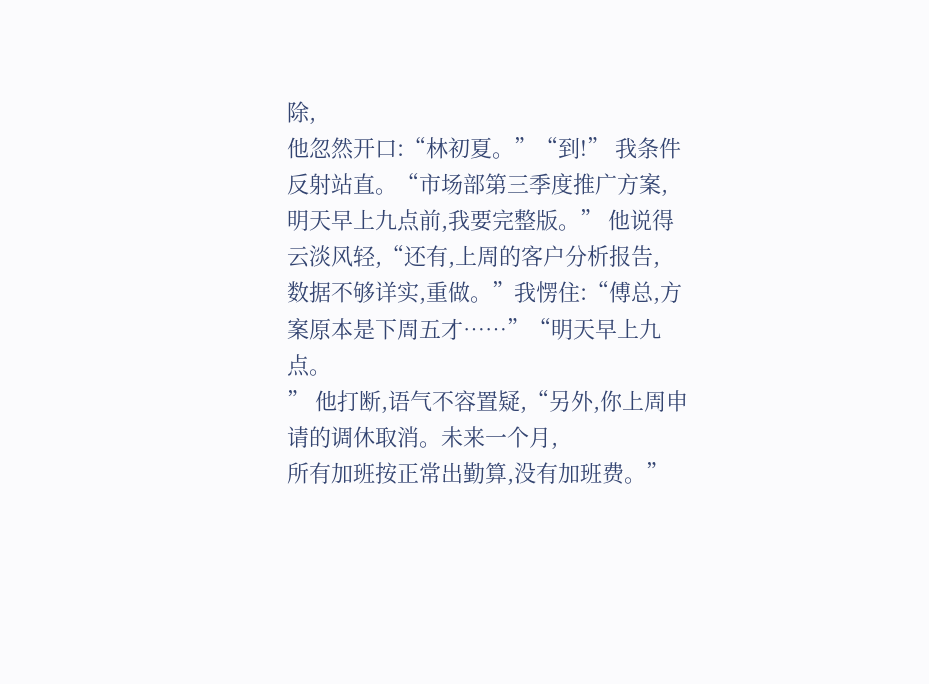除,
他忽然开口:“林初夏。”“到!” 我条件反射站直。“市场部第三季度推广方案,
明天早上九点前,我要完整版。” 他说得云淡风轻,“还有,上周的客户分析报告,
数据不够详实,重做。”我愣住:“傅总,方案原本是下周五才……”“明天早上九点。
” 他打断,语气不容置疑,“另外,你上周申请的调休取消。未来一个月,
所有加班按正常出勤算,没有加班费。”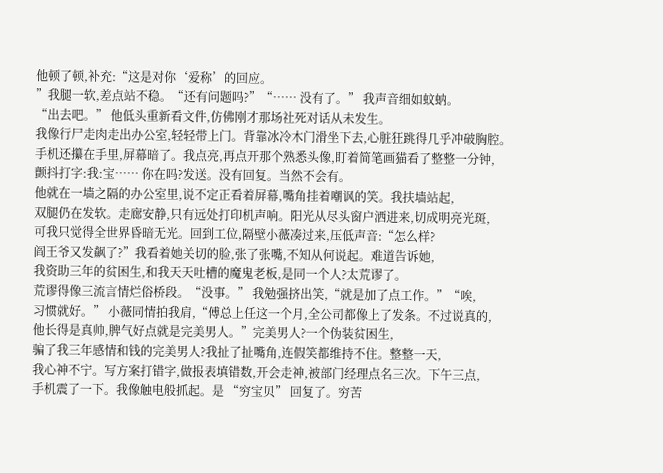他顿了顿,补充:“这是对你‘爱称’的回应。
”我腿一软,差点站不稳。“还有问题吗?”“…… 没有了。” 我声音细如蚊蚋。
“出去吧。” 他低头重新看文件,仿佛刚才那场社死对话从未发生。
我像行尸走肉走出办公室,轻轻带上门。背靠冰冷木门滑坐下去,心脏狂跳得几乎冲破胸腔。
手机还攥在手里,屏幕暗了。我点亮,再点开那个熟悉头像,盯着简笔画猫看了整整一分钟,
颤抖打字:我:宝…… 你在吗?发送。没有回复。当然不会有。
他就在一墙之隔的办公室里,说不定正看着屏幕,嘴角挂着嘲讽的笑。我扶墙站起,
双腿仍在发软。走廊安静,只有远处打印机声响。阳光从尽头窗户洒进来,切成明亮光斑,
可我只觉得全世界昏暗无光。回到工位,隔壁小薇凑过来,压低声音:“怎么样?
阎王爷又发飙了?”我看着她关切的脸,张了张嘴,不知从何说起。难道告诉她,
我资助三年的贫困生,和我天天吐槽的魔鬼老板,是同一个人?太荒谬了。
荒谬得像三流言情烂俗桥段。“没事。” 我勉强挤出笑,“就是加了点工作。”“唉,
习惯就好。” 小薇同情拍我肩,“傅总上任这一个月,全公司都像上了发条。不过说真的,
他长得是真帅,脾气好点就是完美男人。”完美男人?一个伪装贫困生,
骗了我三年感情和钱的完美男人?我扯了扯嘴角,连假笑都维持不住。整整一天,
我心神不宁。写方案打错字,做报表填错数,开会走神,被部门经理点名三次。下午三点,
手机震了一下。我像触电般抓起。是 “穷宝贝” 回复了。穷苦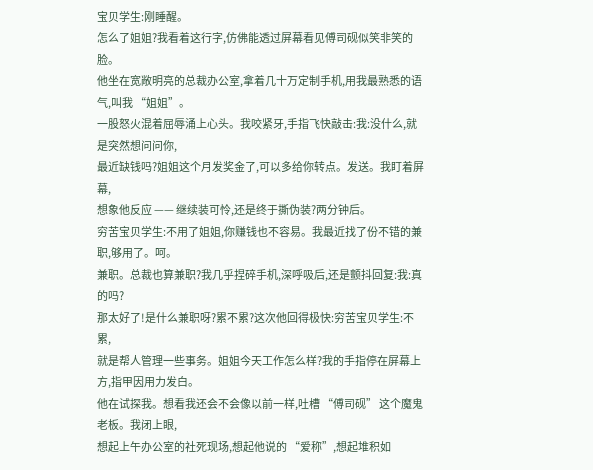宝贝学生:刚睡醒。
怎么了姐姐?我看着这行字,仿佛能透过屏幕看见傅司砚似笑非笑的脸。
他坐在宽敞明亮的总裁办公室,拿着几十万定制手机,用我最熟悉的语气,叫我 “姐姐”。
一股怒火混着屈辱涌上心头。我咬紧牙,手指飞快敲击:我:没什么,就是突然想问问你,
最近缺钱吗?姐姐这个月发奖金了,可以多给你转点。发送。我盯着屏幕,
想象他反应 —— 继续装可怜,还是终于撕伪装?两分钟后。
穷苦宝贝学生:不用了姐姐,你赚钱也不容易。我最近找了份不错的兼职,够用了。呵。
兼职。总裁也算兼职?我几乎捏碎手机,深呼吸后,还是颤抖回复:我:真的吗?
那太好了!是什么兼职呀?累不累?这次他回得极快:穷苦宝贝学生:不累,
就是帮人管理一些事务。姐姐今天工作怎么样?我的手指停在屏幕上方,指甲因用力发白。
他在试探我。想看我还会不会像以前一样,吐槽 “傅司砚” 这个魔鬼老板。我闭上眼,
想起上午办公室的社死现场,想起他说的 “爱称”,想起堆积如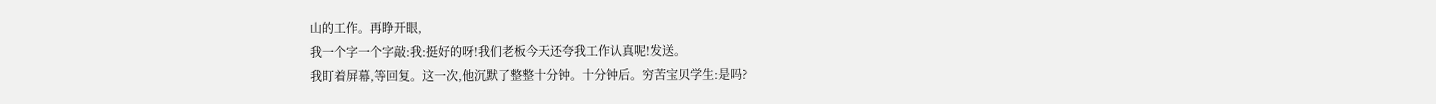山的工作。再睁开眼,
我一个字一个字敲:我:挺好的呀!我们老板今天还夸我工作认真呢!发送。
我盯着屏幕,等回复。这一次,他沉默了整整十分钟。十分钟后。穷苦宝贝学生:是吗?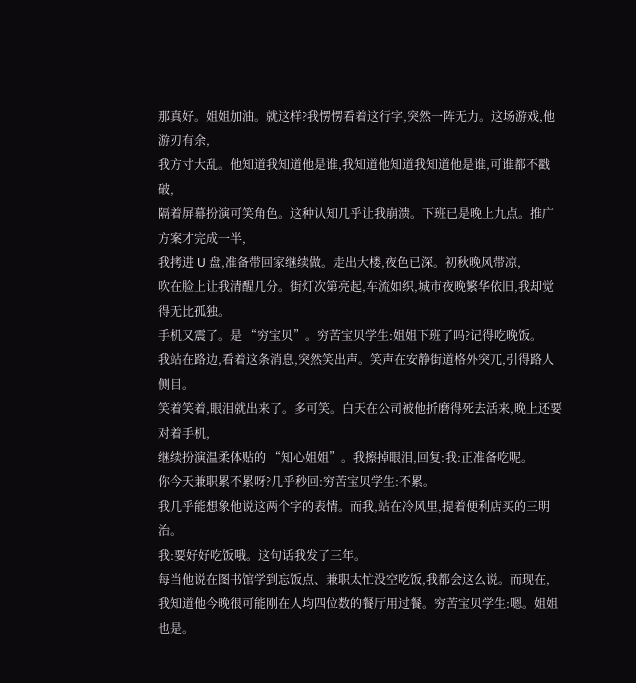那真好。姐姐加油。就这样?我愣愣看着这行字,突然一阵无力。这场游戏,他游刃有余,
我方寸大乱。他知道我知道他是谁,我知道他知道我知道他是谁,可谁都不戳破,
隔着屏幕扮演可笑角色。这种认知几乎让我崩溃。下班已是晚上九点。推广方案才完成一半,
我拷进 U 盘,准备带回家继续做。走出大楼,夜色已深。初秋晚风带凉,
吹在脸上让我清醒几分。街灯次第亮起,车流如织,城市夜晚繁华依旧,我却觉得无比孤独。
手机又震了。是 “穷宝贝”。穷苦宝贝学生:姐姐下班了吗?记得吃晚饭。
我站在路边,看着这条消息,突然笑出声。笑声在安静街道格外突兀,引得路人侧目。
笑着笑着,眼泪就出来了。多可笑。白天在公司被他折磨得死去活来,晚上还要对着手机,
继续扮演温柔体贴的 “知心姐姐”。我擦掉眼泪,回复:我:正准备吃呢。
你今天兼职累不累呀?几乎秒回:穷苦宝贝学生:不累。
我几乎能想象他说这两个字的表情。而我,站在冷风里,提着便利店买的三明治。
我:要好好吃饭哦。这句话我发了三年。
每当他说在图书馆学到忘饭点、兼职太忙没空吃饭,我都会这么说。而现在,
我知道他今晚很可能刚在人均四位数的餐厅用过餐。穷苦宝贝学生:嗯。姐姐也是。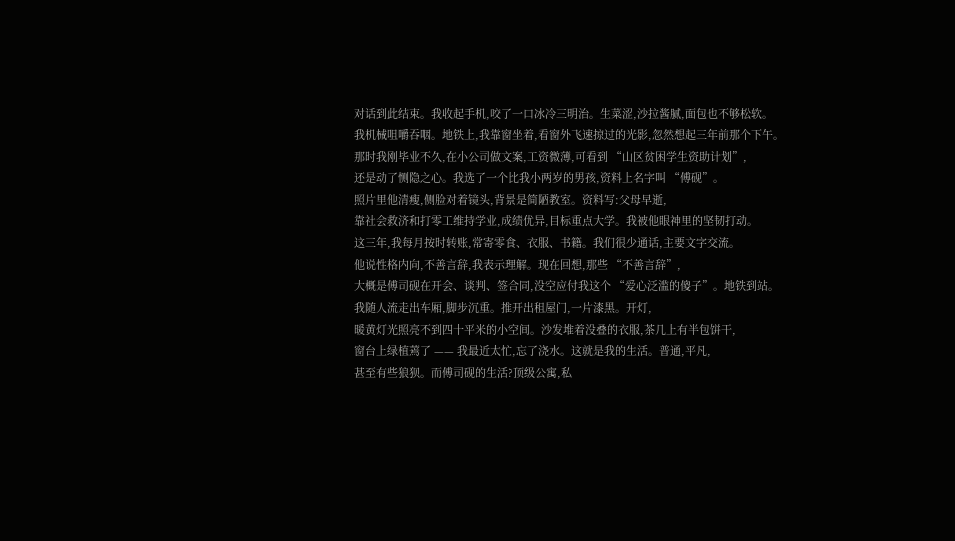对话到此结束。我收起手机,咬了一口冰冷三明治。生菜涩,沙拉酱腻,面包也不够松软。
我机械咀嚼吞咽。地铁上,我靠窗坐着,看窗外飞速掠过的光影,忽然想起三年前那个下午。
那时我刚毕业不久,在小公司做文案,工资微薄,可看到 “山区贫困学生资助计划”,
还是动了恻隐之心。我选了一个比我小两岁的男孩,资料上名字叫 “傅砚”。
照片里他清瘦,侧脸对着镜头,背景是简陋教室。资料写:父母早逝,
靠社会救济和打零工维持学业,成绩优异,目标重点大学。我被他眼神里的坚韧打动。
这三年,我每月按时转账,常寄零食、衣服、书籍。我们很少通话,主要文字交流。
他说性格内向,不善言辞,我表示理解。现在回想,那些 “不善言辞”,
大概是傅司砚在开会、谈判、签合同,没空应付我这个 “爱心泛滥的傻子”。地铁到站。
我随人流走出车厢,脚步沉重。推开出租屋门,一片漆黑。开灯,
暖黄灯光照亮不到四十平米的小空间。沙发堆着没叠的衣服,茶几上有半包饼干,
窗台上绿植蔫了 —— 我最近太忙,忘了浇水。这就是我的生活。普通,平凡,
甚至有些狼狈。而傅司砚的生活?顶级公寓,私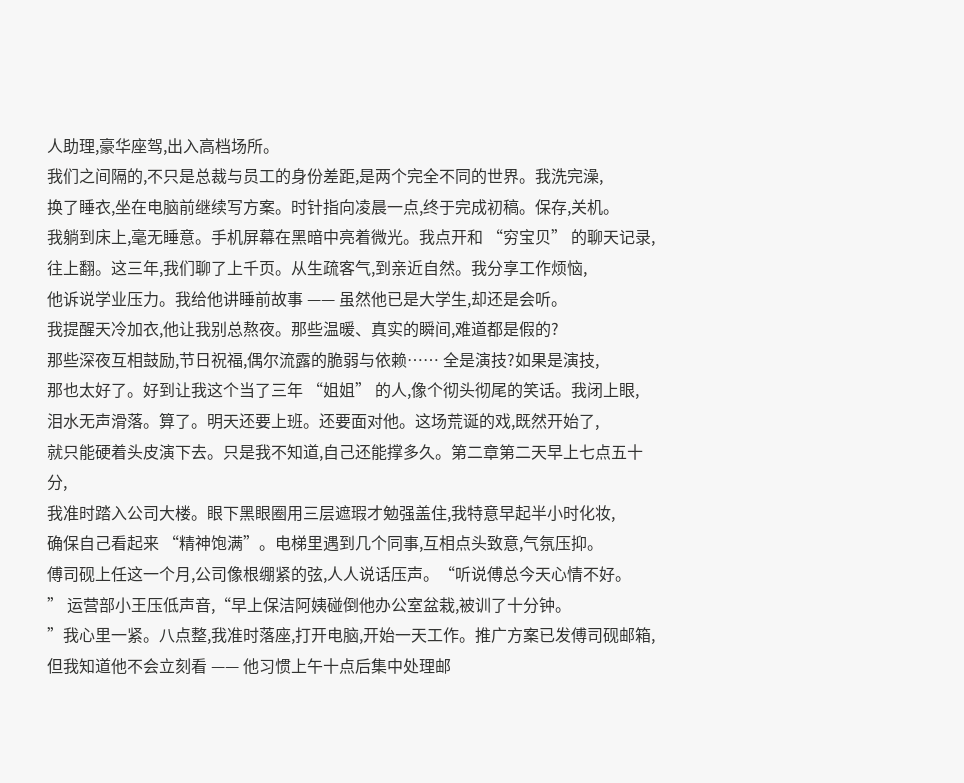人助理,豪华座驾,出入高档场所。
我们之间隔的,不只是总裁与员工的身份差距,是两个完全不同的世界。我洗完澡,
换了睡衣,坐在电脑前继续写方案。时针指向凌晨一点,终于完成初稿。保存,关机。
我躺到床上,毫无睡意。手机屏幕在黑暗中亮着微光。我点开和 “穷宝贝” 的聊天记录,
往上翻。这三年,我们聊了上千页。从生疏客气,到亲近自然。我分享工作烦恼,
他诉说学业压力。我给他讲睡前故事 —— 虽然他已是大学生,却还是会听。
我提醒天冷加衣,他让我别总熬夜。那些温暖、真实的瞬间,难道都是假的?
那些深夜互相鼓励,节日祝福,偶尔流露的脆弱与依赖…… 全是演技?如果是演技,
那也太好了。好到让我这个当了三年 “姐姐” 的人,像个彻头彻尾的笑话。我闭上眼,
泪水无声滑落。算了。明天还要上班。还要面对他。这场荒诞的戏,既然开始了,
就只能硬着头皮演下去。只是我不知道,自己还能撑多久。第二章第二天早上七点五十分,
我准时踏入公司大楼。眼下黑眼圈用三层遮瑕才勉强盖住,我特意早起半小时化妆,
确保自己看起来 “精神饱满”。电梯里遇到几个同事,互相点头致意,气氛压抑。
傅司砚上任这一个月,公司像根绷紧的弦,人人说话压声。“听说傅总今天心情不好。
” 运营部小王压低声音,“早上保洁阿姨碰倒他办公室盆栽,被训了十分钟。
”我心里一紧。八点整,我准时落座,打开电脑,开始一天工作。推广方案已发傅司砚邮箱,
但我知道他不会立刻看 —— 他习惯上午十点后集中处理邮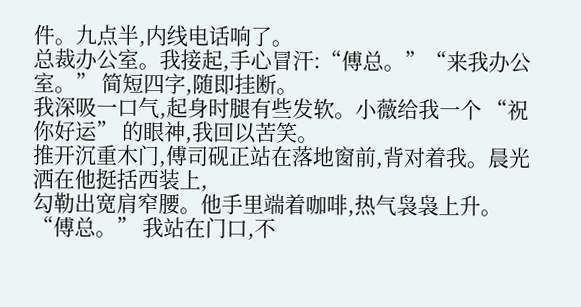件。九点半,内线电话响了。
总裁办公室。我接起,手心冒汗:“傅总。”“来我办公室。” 简短四字,随即挂断。
我深吸一口气,起身时腿有些发软。小薇给我一个 “祝你好运” 的眼神,我回以苦笑。
推开沉重木门,傅司砚正站在落地窗前,背对着我。晨光洒在他挺括西装上,
勾勒出宽肩窄腰。他手里端着咖啡,热气袅袅上升。“傅总。” 我站在门口,不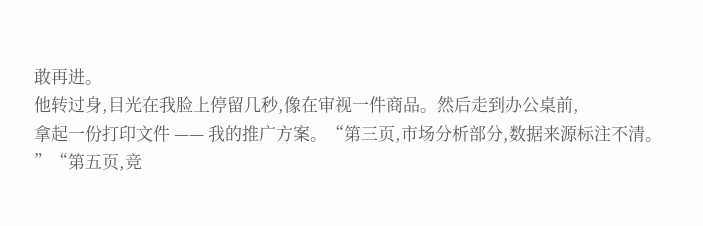敢再进。
他转过身,目光在我脸上停留几秒,像在审视一件商品。然后走到办公桌前,
拿起一份打印文件 —— 我的推广方案。“第三页,市场分析部分,数据来源标注不清。
”“第五页,竞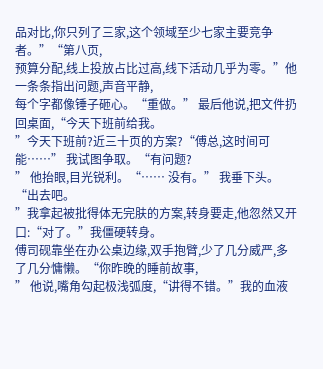品对比,你只列了三家,这个领域至少七家主要竞争者。”“第八页,
预算分配,线上投放占比过高,线下活动几乎为零。”他一条条指出问题,声音平静,
每个字都像锤子砸心。“重做。” 最后他说,把文件扔回桌面,“今天下班前给我。
”今天下班前?近三十页的方案?“傅总,这时间可能……” 我试图争取。“有问题?
” 他抬眼,目光锐利。“…… 没有。” 我垂下头。“出去吧。
”我拿起被批得体无完肤的方案,转身要走,他忽然又开口:“对了。”我僵硬转身。
傅司砚靠坐在办公桌边缘,双手抱臂,少了几分威严,多了几分慵懒。“你昨晚的睡前故事,
” 他说,嘴角勾起极浅弧度,“讲得不错。”我的血液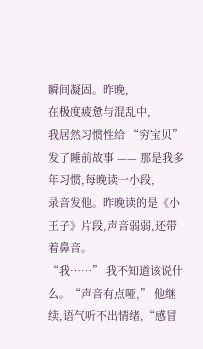瞬间凝固。昨晚,
在极度疲惫与混乱中,
我居然习惯性给 “穷宝贝” 发了睡前故事 —— 那是我多年习惯,每晚读一小段,
录音发他。昨晚读的是《小王子》片段,声音弱弱,还带着鼻音。
“我……” 我不知道该说什么。“声音有点哑,” 他继续,语气听不出情绪,“感冒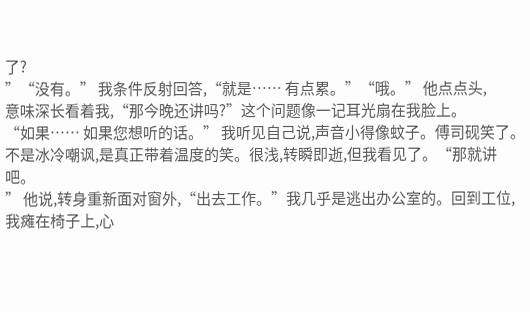了?
”“没有。” 我条件反射回答,“就是…… 有点累。”“哦。” 他点点头,
意味深长看着我,“那今晚还讲吗?”这个问题像一记耳光扇在我脸上。
“如果…… 如果您想听的话。” 我听见自己说,声音小得像蚊子。傅司砚笑了。
不是冰冷嘲讽,是真正带着温度的笑。很浅,转瞬即逝,但我看见了。“那就讲吧。
” 他说,转身重新面对窗外,“出去工作。”我几乎是逃出办公室的。回到工位,
我瘫在椅子上,心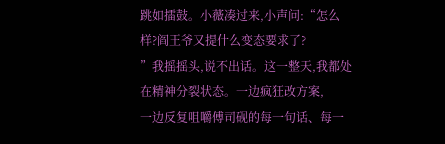跳如擂鼓。小薇凑过来,小声问:“怎么样?阎王爷又提什么变态要求了?
”我摇摇头,说不出话。这一整天,我都处在精神分裂状态。一边疯狂改方案,
一边反复咀嚼傅司砚的每一句话、每一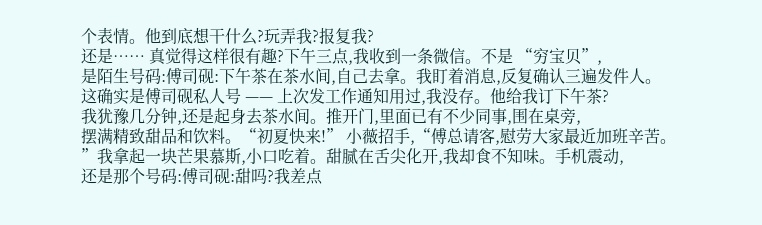个表情。他到底想干什么?玩弄我?报复我?
还是…… 真觉得这样很有趣?下午三点,我收到一条微信。不是 “穷宝贝”,
是陌生号码:傅司砚:下午茶在茶水间,自己去拿。我盯着消息,反复确认三遍发件人。
这确实是傅司砚私人号 —— 上次发工作通知用过,我没存。他给我订下午茶?
我犹豫几分钟,还是起身去茶水间。推开门,里面已有不少同事,围在桌旁,
摆满精致甜品和饮料。“初夏快来!” 小薇招手,“傅总请客,慰劳大家最近加班辛苦。
”我拿起一块芒果慕斯,小口吃着。甜腻在舌尖化开,我却食不知味。手机震动,
还是那个号码:傅司砚:甜吗?我差点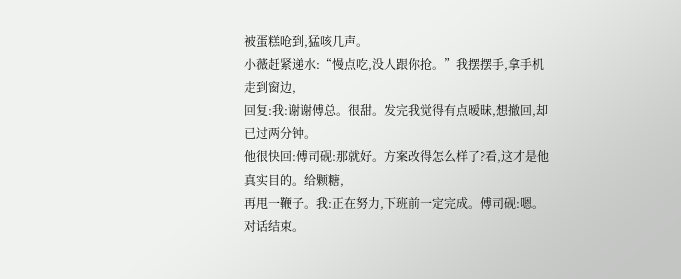被蛋糕呛到,猛咳几声。
小薇赶紧递水:“慢点吃,没人跟你抢。”我摆摆手,拿手机走到窗边,
回复:我:谢谢傅总。很甜。发完我觉得有点暧昧,想撤回,却已过两分钟。
他很快回:傅司砚:那就好。方案改得怎么样了?看,这才是他真实目的。给颗糖,
再甩一鞭子。我:正在努力,下班前一定完成。傅司砚:嗯。对话结束。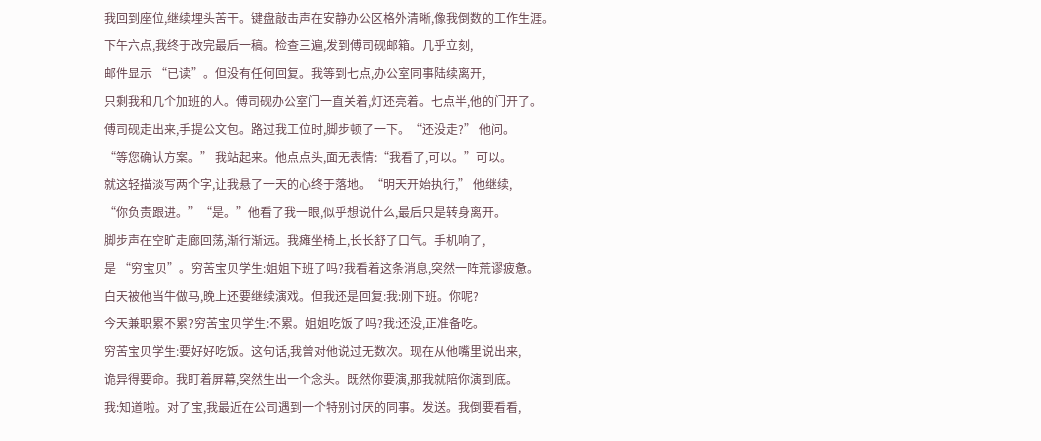我回到座位,继续埋头苦干。键盘敲击声在安静办公区格外清晰,像我倒数的工作生涯。
下午六点,我终于改完最后一稿。检查三遍,发到傅司砚邮箱。几乎立刻,
邮件显示 “已读”。但没有任何回复。我等到七点,办公室同事陆续离开,
只剩我和几个加班的人。傅司砚办公室门一直关着,灯还亮着。七点半,他的门开了。
傅司砚走出来,手提公文包。路过我工位时,脚步顿了一下。“还没走?” 他问。
“等您确认方案。” 我站起来。他点点头,面无表情:“我看了,可以。”可以。
就这轻描淡写两个字,让我悬了一天的心终于落地。“明天开始执行,” 他继续,
“你负责跟进。”“是。”他看了我一眼,似乎想说什么,最后只是转身离开。
脚步声在空旷走廊回荡,渐行渐远。我瘫坐椅上,长长舒了口气。手机响了,
是 “穷宝贝”。穷苦宝贝学生:姐姐下班了吗?我看着这条消息,突然一阵荒谬疲惫。
白天被他当牛做马,晚上还要继续演戏。但我还是回复:我:刚下班。你呢?
今天兼职累不累?穷苦宝贝学生:不累。姐姐吃饭了吗?我:还没,正准备吃。
穷苦宝贝学生:要好好吃饭。这句话,我曾对他说过无数次。现在从他嘴里说出来,
诡异得要命。我盯着屏幕,突然生出一个念头。既然你要演,那我就陪你演到底。
我:知道啦。对了宝,我最近在公司遇到一个特别讨厌的同事。发送。我倒要看看,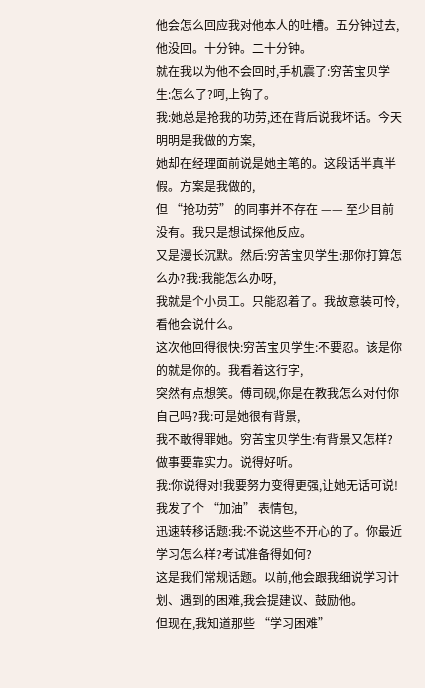他会怎么回应我对他本人的吐槽。五分钟过去,他没回。十分钟。二十分钟。
就在我以为他不会回时,手机震了:穷苦宝贝学生:怎么了?呵,上钩了。
我:她总是抢我的功劳,还在背后说我坏话。今天明明是我做的方案,
她却在经理面前说是她主笔的。这段话半真半假。方案是我做的,
但 “抢功劳” 的同事并不存在 —— 至少目前没有。我只是想试探他反应。
又是漫长沉默。然后:穷苦宝贝学生:那你打算怎么办?我:我能怎么办呀,
我就是个小员工。只能忍着了。我故意装可怜,看他会说什么。
这次他回得很快:穷苦宝贝学生:不要忍。该是你的就是你的。我看着这行字,
突然有点想笑。傅司砚,你是在教我怎么对付你自己吗?我:可是她很有背景,
我不敢得罪她。穷苦宝贝学生:有背景又怎样?做事要靠实力。说得好听。
我:你说得对!我要努力变得更强,让她无话可说!我发了个 “加油” 表情包,
迅速转移话题:我:不说这些不开心的了。你最近学习怎么样?考试准备得如何?
这是我们常规话题。以前,他会跟我细说学习计划、遇到的困难,我会提建议、鼓励他。
但现在,我知道那些 “学习困难”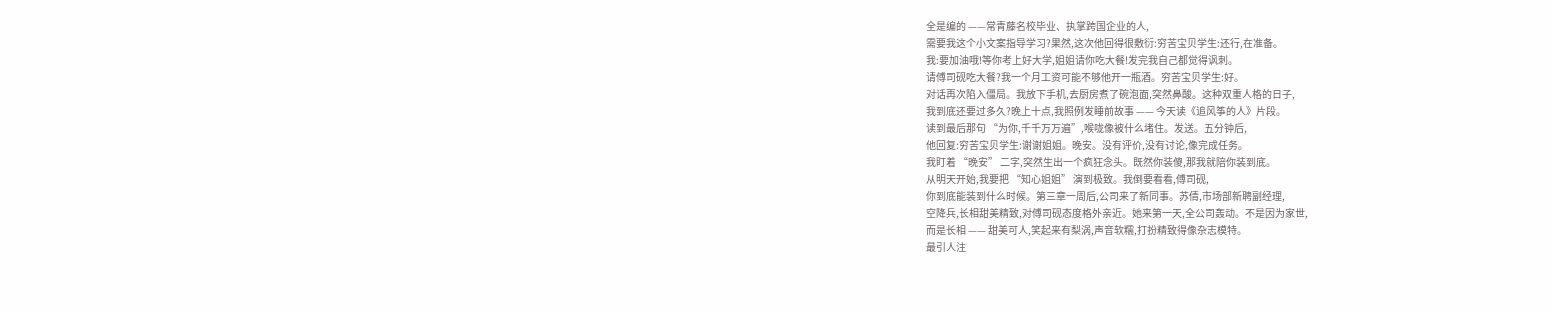全是编的 ——常青藤名校毕业、执掌跨国企业的人,
需要我这个小文案指导学习?果然,这次他回得很敷衍:穷苦宝贝学生:还行,在准备。
我:要加油哦!等你考上好大学,姐姐请你吃大餐!发完我自己都觉得讽刺。
请傅司砚吃大餐?我一个月工资可能不够他开一瓶酒。穷苦宝贝学生:好。
对话再次陷入僵局。我放下手机,去厨房煮了碗泡面,突然鼻酸。这种双重人格的日子,
我到底还要过多久?晚上十点,我照例发睡前故事 —— 今天读《追风筝的人》片段。
读到最后那句 “为你,千千万万遍”,喉咙像被什么堵住。发送。五分钟后,
他回复:穷苦宝贝学生:谢谢姐姐。晚安。没有评价,没有讨论,像完成任务。
我盯着 “晚安” 二字,突然生出一个疯狂念头。既然你装傻,那我就陪你装到底。
从明天开始,我要把 “知心姐姐” 演到极致。我倒要看看,傅司砚,
你到底能装到什么时候。第三章一周后,公司来了新同事。苏倩,市场部新聘副经理,
空降兵,长相甜美精致,对傅司砚态度格外亲近。她来第一天,全公司轰动。不是因为家世,
而是长相 —— 甜美可人,笑起来有梨涡,声音软糯,打扮精致得像杂志模特。
最引人注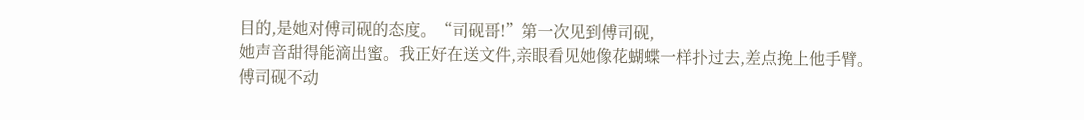目的,是她对傅司砚的态度。“司砚哥!”第一次见到傅司砚,
她声音甜得能滴出蜜。我正好在送文件,亲眼看见她像花蝴蝶一样扑过去,差点挽上他手臂。
傅司砚不动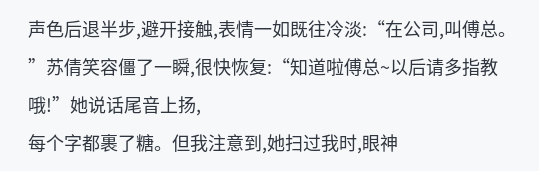声色后退半步,避开接触,表情一如既往冷淡:“在公司,叫傅总。
”苏倩笑容僵了一瞬,很快恢复:“知道啦傅总~以后请多指教哦!”她说话尾音上扬,
每个字都裹了糖。但我注意到,她扫过我时,眼神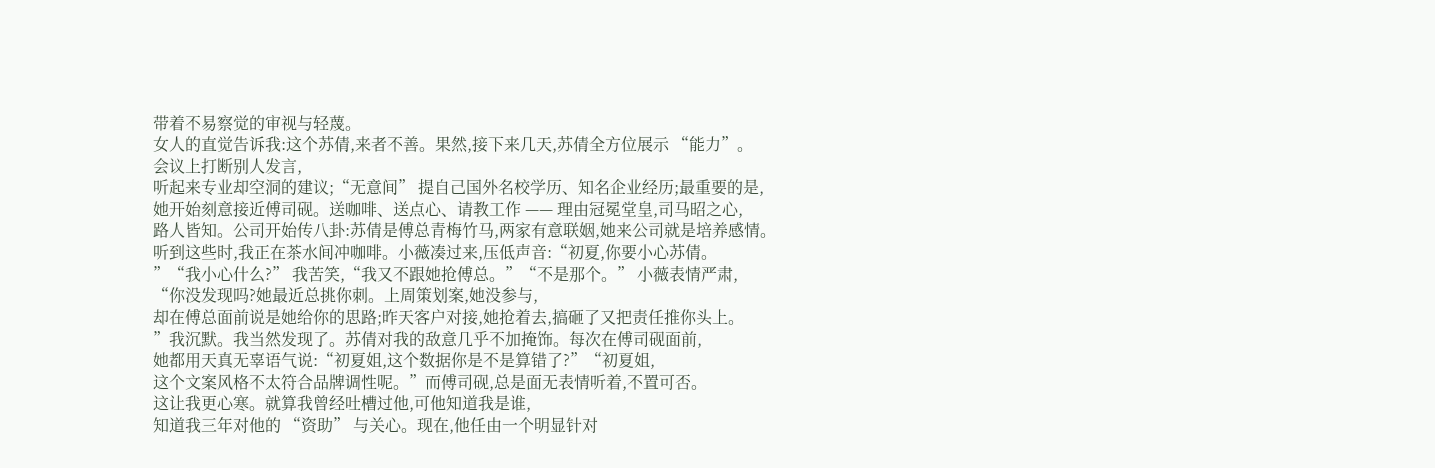带着不易察觉的审视与轻蔑。
女人的直觉告诉我:这个苏倩,来者不善。果然,接下来几天,苏倩全方位展示 “能力”。
会议上打断别人发言,
听起来专业却空洞的建议;“无意间” 提自己国外名校学历、知名企业经历;最重要的是,
她开始刻意接近傅司砚。送咖啡、送点心、请教工作 —— 理由冠冕堂皇,司马昭之心,
路人皆知。公司开始传八卦:苏倩是傅总青梅竹马,两家有意联姻,她来公司就是培养感情。
听到这些时,我正在茶水间冲咖啡。小薇凑过来,压低声音:“初夏,你要小心苏倩。
”“我小心什么?” 我苦笑,“我又不跟她抢傅总。”“不是那个。” 小薇表情严肃,
“你没发现吗?她最近总挑你刺。上周策划案,她没参与,
却在傅总面前说是她给你的思路;昨天客户对接,她抢着去,搞砸了又把责任推你头上。
”我沉默。我当然发现了。苏倩对我的敌意几乎不加掩饰。每次在傅司砚面前,
她都用天真无辜语气说:“初夏姐,这个数据你是不是算错了?”“初夏姐,
这个文案风格不太符合品牌调性呢。”而傅司砚,总是面无表情听着,不置可否。
这让我更心寒。就算我曾经吐槽过他,可他知道我是谁,
知道我三年对他的 “资助” 与关心。现在,他任由一个明显针对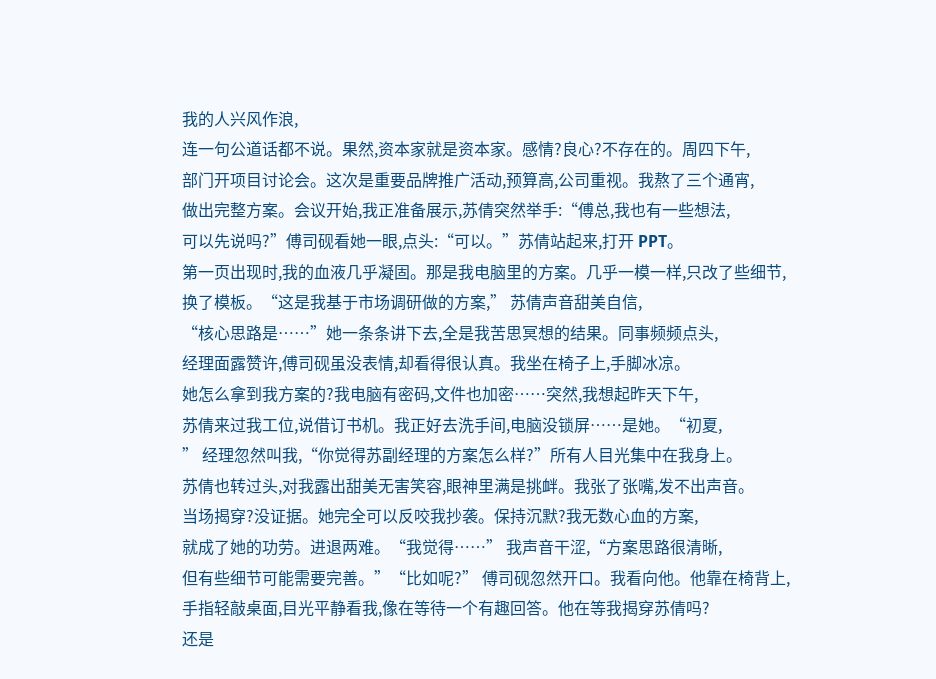我的人兴风作浪,
连一句公道话都不说。果然,资本家就是资本家。感情?良心?不存在的。周四下午,
部门开项目讨论会。这次是重要品牌推广活动,预算高,公司重视。我熬了三个通宵,
做出完整方案。会议开始,我正准备展示,苏倩突然举手:“傅总,我也有一些想法,
可以先说吗?”傅司砚看她一眼,点头:“可以。”苏倩站起来,打开 PPT。
第一页出现时,我的血液几乎凝固。那是我电脑里的方案。几乎一模一样,只改了些细节,
换了模板。“这是我基于市场调研做的方案,” 苏倩声音甜美自信,
“核心思路是……”她一条条讲下去,全是我苦思冥想的结果。同事频频点头,
经理面露赞许,傅司砚虽没表情,却看得很认真。我坐在椅子上,手脚冰凉。
她怎么拿到我方案的?我电脑有密码,文件也加密……突然,我想起昨天下午,
苏倩来过我工位,说借订书机。我正好去洗手间,电脑没锁屏……是她。“初夏,
” 经理忽然叫我,“你觉得苏副经理的方案怎么样?”所有人目光集中在我身上。
苏倩也转过头,对我露出甜美无害笑容,眼神里满是挑衅。我张了张嘴,发不出声音。
当场揭穿?没证据。她完全可以反咬我抄袭。保持沉默?我无数心血的方案,
就成了她的功劳。进退两难。“我觉得……” 我声音干涩,“方案思路很清晰,
但有些细节可能需要完善。”“比如呢?” 傅司砚忽然开口。我看向他。他靠在椅背上,
手指轻敲桌面,目光平静看我,像在等待一个有趣回答。他在等我揭穿苏倩吗?
还是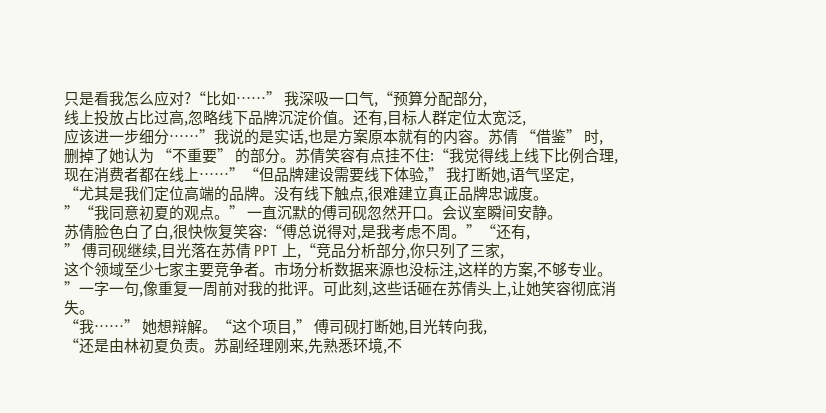只是看我怎么应对?“比如……” 我深吸一口气,“预算分配部分,
线上投放占比过高,忽略线下品牌沉淀价值。还有,目标人群定位太宽泛,
应该进一步细分……”我说的是实话,也是方案原本就有的内容。苏倩 “借鉴” 时,
删掉了她认为 “不重要” 的部分。苏倩笑容有点挂不住:“我觉得线上线下比例合理,
现在消费者都在线上……”“但品牌建设需要线下体验,” 我打断她,语气坚定,
“尤其是我们定位高端的品牌。没有线下触点,很难建立真正品牌忠诚度。
”“我同意初夏的观点。” 一直沉默的傅司砚忽然开口。会议室瞬间安静。
苏倩脸色白了白,很快恢复笑容:“傅总说得对,是我考虑不周。”“还有,
” 傅司砚继续,目光落在苏倩 PPT 上,“竞品分析部分,你只列了三家,
这个领域至少七家主要竞争者。市场分析数据来源也没标注,这样的方案,不够专业。
”一字一句,像重复一周前对我的批评。可此刻,这些话砸在苏倩头上,让她笑容彻底消失。
“我……” 她想辩解。“这个项目,” 傅司砚打断她,目光转向我,
“还是由林初夏负责。苏副经理刚来,先熟悉环境,不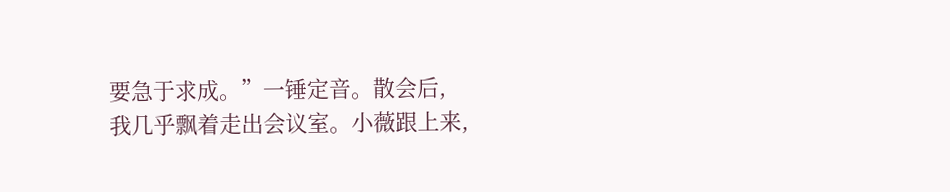要急于求成。”一锤定音。散会后,
我几乎飘着走出会议室。小薇跟上来,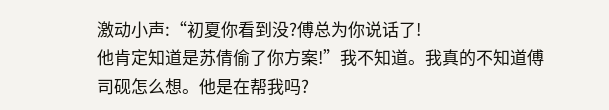激动小声:“初夏你看到没?傅总为你说话了!
他肯定知道是苏倩偷了你方案!”我不知道。我真的不知道傅司砚怎么想。他是在帮我吗?